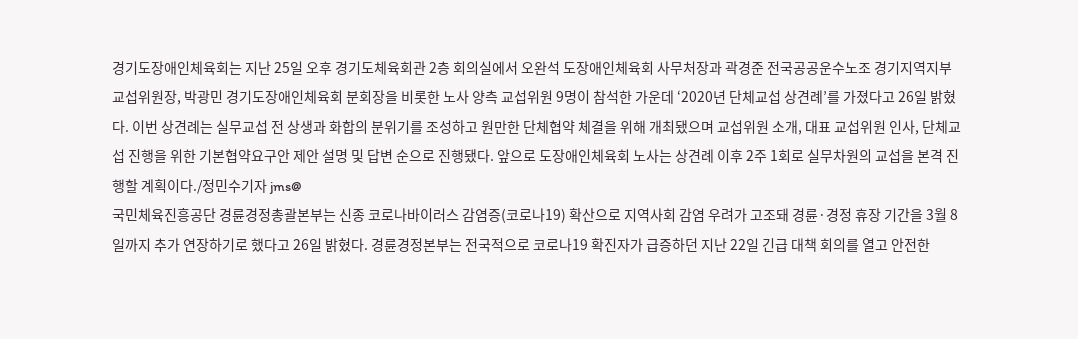경기도장애인체육회는 지난 25일 오후 경기도체육회관 2층 회의실에서 오완석 도장애인체육회 사무처장과 곽경준 전국공공운수노조 경기지역지부 교섭위원장, 박광민 경기도장애인체육회 분회장을 비롯한 노사 양측 교섭위원 9명이 참석한 가운데 ‘2020년 단체교섭 상견례’를 가졌다고 26일 밝혔다. 이번 상견례는 실무교섭 전 상생과 화합의 분위기를 조성하고 원만한 단체협약 체결을 위해 개최됐으며 교섭위원 소개, 대표 교섭위원 인사, 단체교섭 진행을 위한 기본협약요구안 제안 설명 및 답변 순으로 진행됐다. 앞으로 도장애인체육회 노사는 상견례 이후 2주 1회로 실무차원의 교섭을 본격 진행할 계획이다./정민수기자 jms@
국민체육진흥공단 경륜경정총괄본부는 신종 코로나바이러스 감염증(코로나19) 확산으로 지역사회 감염 우려가 고조돼 경륜·경정 휴장 기간을 3월 8일까지 추가 연장하기로 했다고 26일 밝혔다. 경륜경정본부는 전국적으로 코로나19 확진자가 급증하던 지난 22일 긴급 대책 회의를 열고 안전한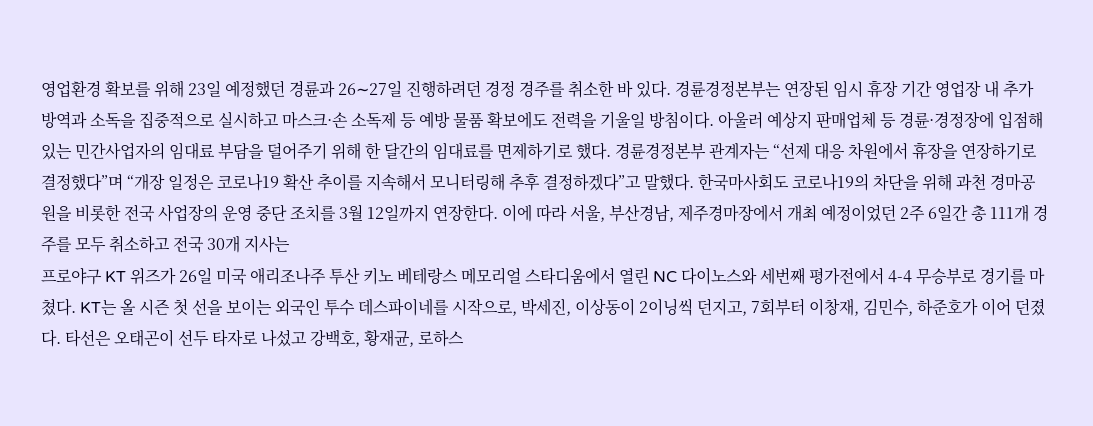영업환경 확보를 위해 23일 예정했던 경륜과 26∼27일 진행하려던 경정 경주를 취소한 바 있다. 경륜경정본부는 연장된 임시 휴장 기간 영업장 내 추가 방역과 소독을 집중적으로 실시하고 마스크·손 소독제 등 예방 물품 확보에도 전력을 기울일 방침이다. 아울러 예상지 판매업체 등 경륜·경정장에 입점해 있는 민간사업자의 임대료 부담을 덜어주기 위해 한 달간의 임대료를 면제하기로 했다. 경륜경정본부 관계자는 “선제 대응 차원에서 휴장을 연장하기로 결정했다”며 “개장 일정은 코로나19 확산 추이를 지속해서 모니터링해 추후 결정하겠다”고 말했다. 한국마사회도 코로나19의 차단을 위해 과천 경마공원을 비롯한 전국 사업장의 운영 중단 조치를 3월 12일까지 연장한다. 이에 따라 서울, 부산경남, 제주경마장에서 개최 예정이었던 2주 6일간 총 111개 경주를 모두 취소하고 전국 30개 지사는
프로야구 KT 위즈가 26일 미국 애리조나주 투산 키노 베테랑스 메모리얼 스타디움에서 열린 NC 다이노스와 세번째 평가전에서 4-4 무승부로 경기를 마쳤다. KT는 올 시즌 첫 선을 보이는 외국인 투수 데스파이네를 시작으로, 박세진, 이상동이 2이닝씩 던지고, 7회부터 이창재, 김민수, 하준호가 이어 던졌다. 타선은 오태곤이 선두 타자로 나섰고 강백호, 황재균, 로하스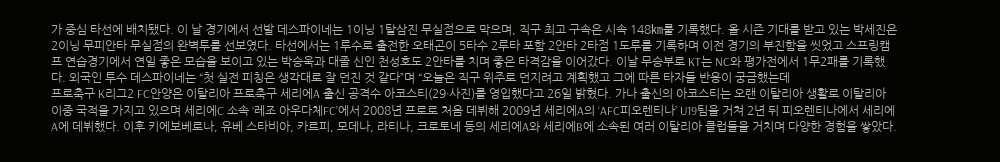가 중심 타선에 배치됐다. 이 날 경기에서 선발 데스파이네는 1이닝 1탈삼진 무실점으로 막으며, 직구 최고 구속은 시속 148㎞룰 기록했다. 올 시즌 기대를 받고 있는 박세진은 2이닝 무피안타 무실점의 완벽투를 선보였다. 타선에서는 1루수로 출전한 오태곤이 5타수 2루타 포함 2안타 2타점 1도루를 기록하며 이전 경기의 부진함을 씻었고 스프링캠프 연습경기에서 연일 좋은 모습을 보이고 있는 박승욱과 대졸 신인 천성호도 2안타를 치며 좋은 타격감을 이어갔다. 이날 무승부로 KT는 NC와 평가전에서 1무2패를 기록했다. 외국인 투수 데스파이네는 “첫 실전 피칭은 생각대로 잘 던진 것 같다”며 “오늘은 직구 위주로 던지려고 계획했고 그에 따른 타자들 반응이 궁금했는데
프로축구 K리그2 FC안양은 이탈리아 프로축구 세리에A 출신 공격수 아코스티(29·사진)를 영입했다고 26일 밝혔다. 가나 출신의 아코스티는 오랜 이탈리아 생활로 이탈리아 이중 국적을 가지고 있으며 세리에C 소속 ‘레조 아우다체FC’에서 2008년 프로로 처음 데뷔해 2009년 세리에A의 ‘AFC피오렌티나’ U19팀을 거쳐 2년 뒤 피오렌티나에서 세리에A에 데뷔했다. 이후 키에보베로나, 유베 스타비아, 카르피, 모데나, 라티나, 크로토네 등의 세리에A와 세리에B에 소속된 여러 이탈리아 클럽들을 거치며 다양한 경험을 쌓았다.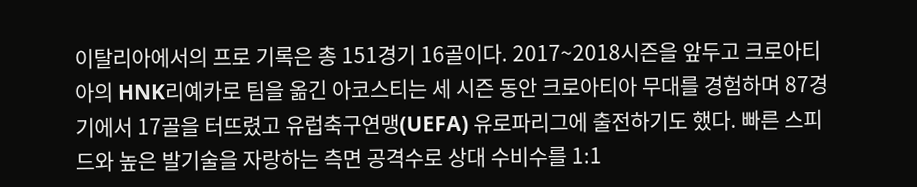이탈리아에서의 프로 기록은 총 151경기 16골이다. 2017~2018시즌을 앞두고 크로아티아의 HNK리예카로 팀을 옮긴 아코스티는 세 시즌 동안 크로아티아 무대를 경험하며 87경기에서 17골을 터뜨렸고 유럽축구연맹(UEFA) 유로파리그에 출전하기도 했다. 빠른 스피드와 높은 발기술을 자랑하는 측면 공격수로 상대 수비수를 1:1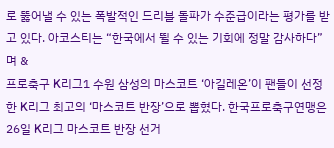로 뚫어낼 수 있는 폭발적인 드리블 돌파가 수준급이라는 평가를 받고 있다. 아코스티는 “한국에서 뛸 수 있는 기회에 정말 감사하다”며 &
프로축구 K리그1 수원 삼성의 마스코트 ‘아길레온’이 팬들이 선정한 K리그 최고의 ‘마스코트 반장’으로 뽑혔다. 한국프로축구연맹은 26일 K리그 마스코트 반장 선거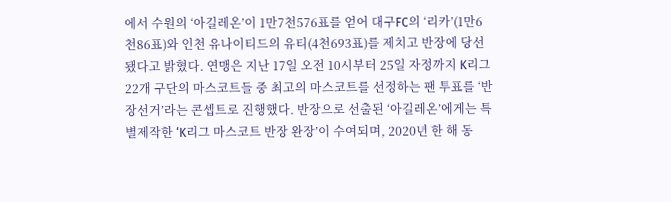에서 수원의 ‘아길레온’이 1만7천576표를 얻어 대구FC의 ‘리카’(1만6천86표)와 인천 유나이티드의 유티(4천693표)를 제치고 반장에 당선됐다고 밝혔다. 연맹은 지난 17일 오전 10시부터 25일 자정까지 K리그 22개 구단의 마스코트들 중 최고의 마스코트를 선정하는 팬 투표를 ‘반장선거’라는 콘셉트로 진행했다. 반장으로 선출된 ‘아길레온’에게는 특별제작한 ‘K리그 마스코트 반장 완장’이 수여되며, 2020년 한 해 동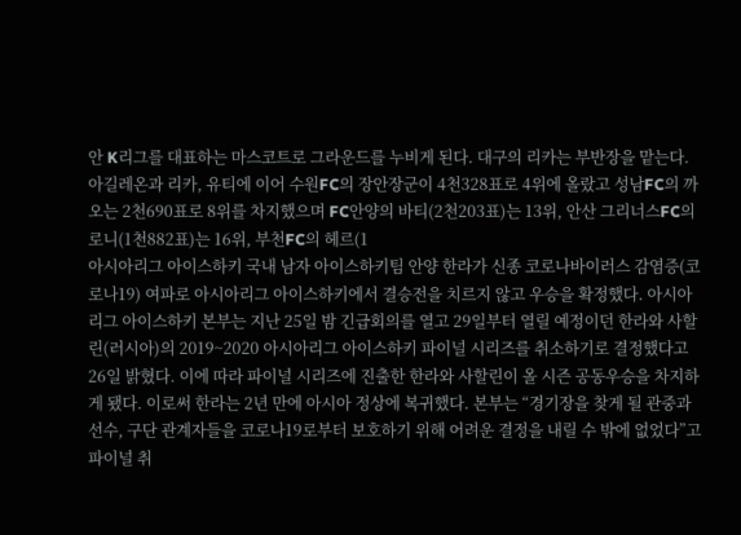안 K리그를 대표하는 마스코트로 그라운드를 누비게 된다. 대구의 리카는 부반장을 맡는다. 아길레온과 리카, 유티에 이어 수원FC의 장안장군이 4천328표로 4위에 올랐고 성남FC의 까오는 2천690표로 8위를 차지했으며 FC안양의 바티(2천203표)는 13위, 안산 그리너스FC의 로니(1천882표)는 16위, 부천FC의 헤르(1
아시아리그 아이스하키 국내 남자 아이스하키팀 안양 한라가 신종 코로나바이러스 감염증(코로나19) 여파로 아시아리그 아이스하키에서 결승전을 치르지 않고 우승을 확정했다. 아시아리그 아이스하키 본부는 지난 25일 밤 긴급회의를 열고 29일부터 열릴 예정이던 한라와 사할린(러시아)의 2019~2020 아시아리그 아이스하키 파이널 시리즈를 취소하기로 결정했다고 26일 밝혔다. 이에 따라 파이널 시리즈에 진출한 한라와 사할린이 올 시즌 공동우승을 차지하게 됐다. 이로써 한라는 2년 만에 아시아 정상에 복귀했다. 본부는 “경기장을 찾게 될 관중과 선수, 구단 관계자들을 코로나19로부터 보호하기 위해 어려운 결정을 내릴 수 밖에 없었다”고 파이널 취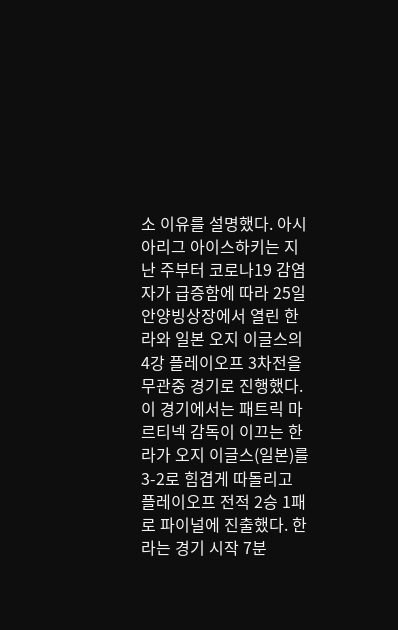소 이유를 설명했다. 아시아리그 아이스하키는 지난 주부터 코로나19 감염자가 급증함에 따라 25일 안양빙상장에서 열린 한라와 일본 오지 이글스의 4강 플레이오프 3차전을 무관중 경기로 진행했다. 이 경기에서는 패트릭 마르티넥 감독이 이끄는 한라가 오지 이글스(일본)를 3-2로 힘겹게 따돌리고 플레이오프 전적 2승 1패로 파이널에 진출했다. 한라는 경기 시작 7분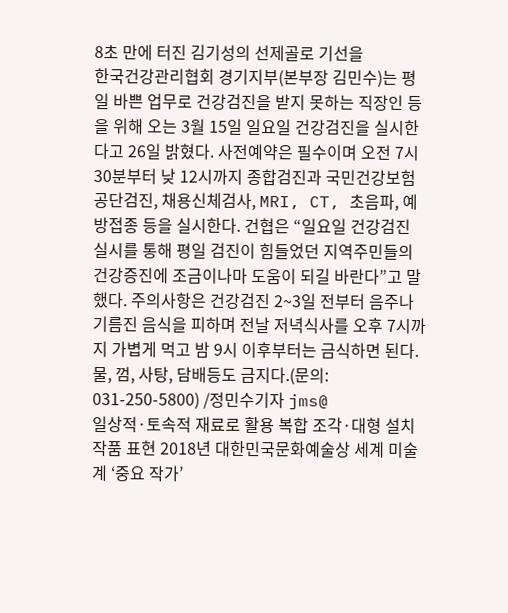8초 만에 터진 김기성의 선제골로 기선을
한국건강관리협회 경기지부(본부장 김민수)는 평일 바쁜 업무로 건강검진을 받지 못하는 직장인 등을 위해 오는 3월 15일 일요일 건강검진을 실시한다고 26일 밝혔다. 사전예약은 필수이며 오전 7시30분부터 낮 12시까지 종합검진과 국민건강보험공단검진, 채용신체검사, MRI, CT, 초음파, 예방접종 등을 실시한다. 건협은 “일요일 건강검진 실시를 통해 평일 검진이 힘들었던 지역주민들의 건강증진에 조금이나마 도움이 되길 바란다”고 말했다. 주의사항은 건강검진 2~3일 전부터 음주나 기름진 음식을 피하며 전날 저녁식사를 오후 7시까지 가볍게 먹고 밤 9시 이후부터는 금식하면 된다. 물, 껌, 사탕, 담배등도 금지다.(문의: 031-250-5800) /정민수기자 jms@
일상적·토속적 재료로 활용 복합 조각·대형 설치작품 표현 2018년 대한민국문화예술상 세계 미술계 ‘중요 작가’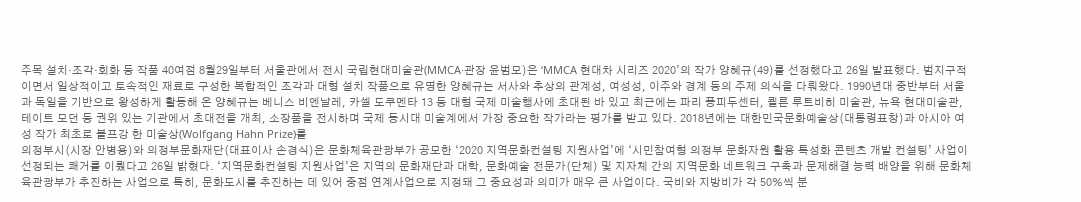주목 설치·조각·회화 등 작품 40여점 8월29일부터 서울관에서 전시 국립현대미술관(MMCA·관장 윤범모)은 ‘MMCA 현대차 시리즈 2020’의 작가 양혜규(49)를 선정했다고 26일 발표했다. 범지구적이면서 일상적이고 토속적인 재료로 구성한 복합적인 조각과 대형 설치 작품으로 유명한 양혜규는 서사와 추상의 관계성, 여성성, 이주와 경계 등의 주제 의식을 다뤄왔다. 1990년대 중반부터 서울과 독일을 기반으로 왕성하게 활동해 온 양혜규는 베니스 비엔날레, 카셀 도쿠멘타 13 등 대형 국제 미술행사에 초대된 바 있고 최근에는 파리 퐁피두센터, 쾰른 루트비히 미술관, 뉴욕 현대미술관, 테이트 모던 등 권위 있는 기관에서 초대전을 개최, 소장품을 전시하며 국제 동시대 미술계에서 가장 중요한 작가라는 평가를 받고 있다. 2018년에는 대한민국문화예술상(대통령표창)과 아시아 여성 작가 최초로 볼프강 한 미술상(Wolfgang Hahn Prize)를
의정부시(시장 안병용)와 의정부문화재단(대표이사 손경식)은 문화체육관광부가 공모한 ‘2020 지역문화컨설팅 지원사업’에 ‘시민참여형 의정부 문화자원 활용 특성화 콘텐츠 개발 컨설팅’ 사업이 선정되는 쾌거를 이뤘다고 26일 밝혔다. ‘지역문화컨설팅 지원사업’은 지역의 문화재단과 대학, 문화예술 전문가(단체) 및 지자체 간의 지역문화 네트워크 구축과 문제해결 능력 배양을 위해 문화체육관광부가 추진하는 사업으로 특히, 문화도시를 추진하는 데 있어 중점 연계사업으로 지정돼 그 중요성과 의미가 매우 큰 사업이다. 국비와 지방비가 각 50%씩 분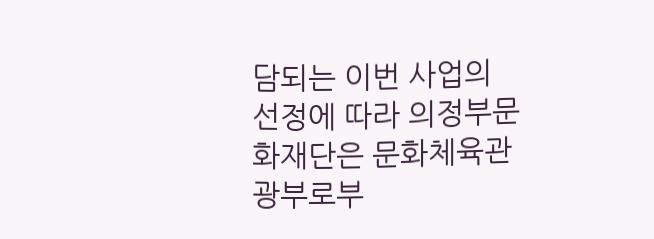담되는 이번 사업의 선정에 따라 의정부문화재단은 문화체육관광부로부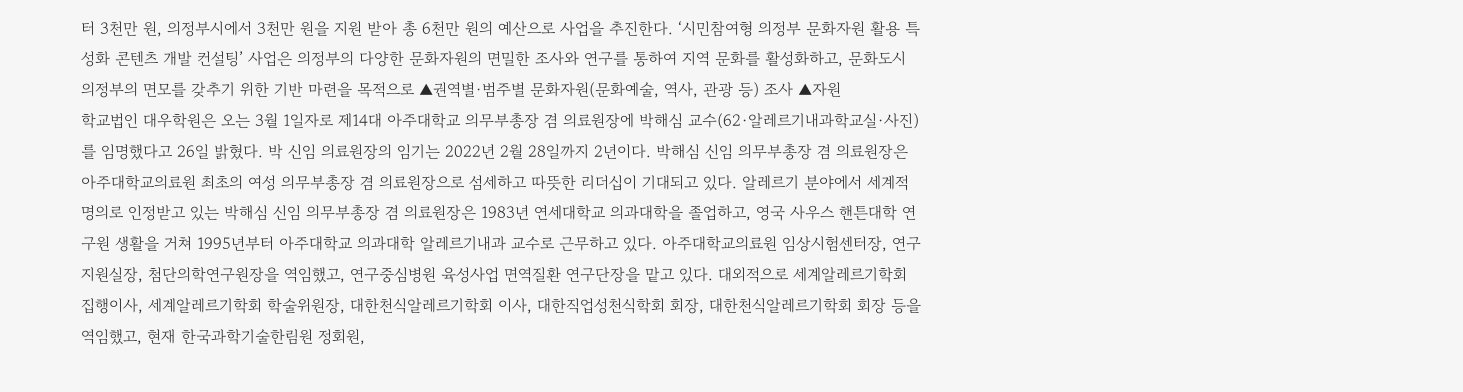터 3천만 원, 의정부시에서 3천만 원을 지원 받아 총 6천만 원의 예산으로 사업을 추진한다. ‘시민참여형 의정부 문화자원 활용 특성화 콘텐츠 개발 컨설팅’ 사업은 의정부의 다양한 문화자원의 면밀한 조사와 연구를 통하여 지역 문화를 활성화하고, 문화도시 의정부의 면모를 갖추기 위한 기반 마련을 목적으로 ▲권역별·범주별 문화자원(문화예술, 역사, 관광 등) 조사 ▲자원
학교법인 대우학원은 오는 3월 1일자로 제14대 아주대학교 의무부총장 겸 의료원장에 박해심 교수(62·알레르기내과학교실·사진)를 임명했다고 26일 밝혔다. 박 신임 의료원장의 임기는 2022년 2월 28일까지 2년이다. 박해심 신임 의무부총장 겸 의료원장은 아주대학교의료원 최초의 여성 의무부총장 겸 의료원장으로 섬세하고 따뜻한 리더십이 기대되고 있다. 알레르기 분야에서 세계적 명의로 인정받고 있는 박해심 신임 의무부총장 겸 의료원장은 1983년 연세대학교 의과대학을 졸업하고, 영국 사우스 핸튼대학 연구원 생활을 거쳐 1995년부터 아주대학교 의과대학 알레르기내과 교수로 근무하고 있다. 아주대학교의료원 임상시험센터장, 연구지원실장, 첨단의학연구원장을 역임했고, 연구중심병원 육성사업 면역질환 연구단장을 맡고 있다. 대외적으로 세계알레르기학회 집행이사, 세계알레르기학회 학술위원장, 대한천식알레르기학회 이사, 대한직업성천식학회 회장, 대한천식알레르기학회 회장 등을 역임했고, 현재 한국과학기술한림원 정회원,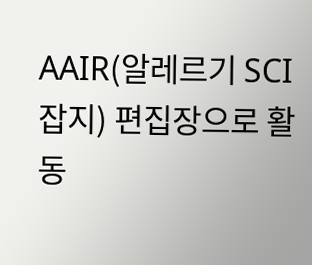AAIR(알레르기 SCI 잡지) 편집장으로 활동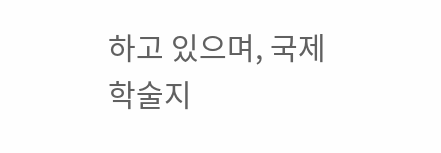하고 있으며, 국제학술지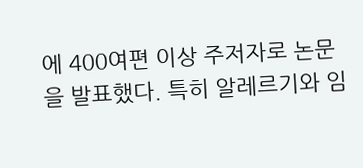에 400여편 이상 주저자로 논문을 발표했다. 특히 알레르기와 임